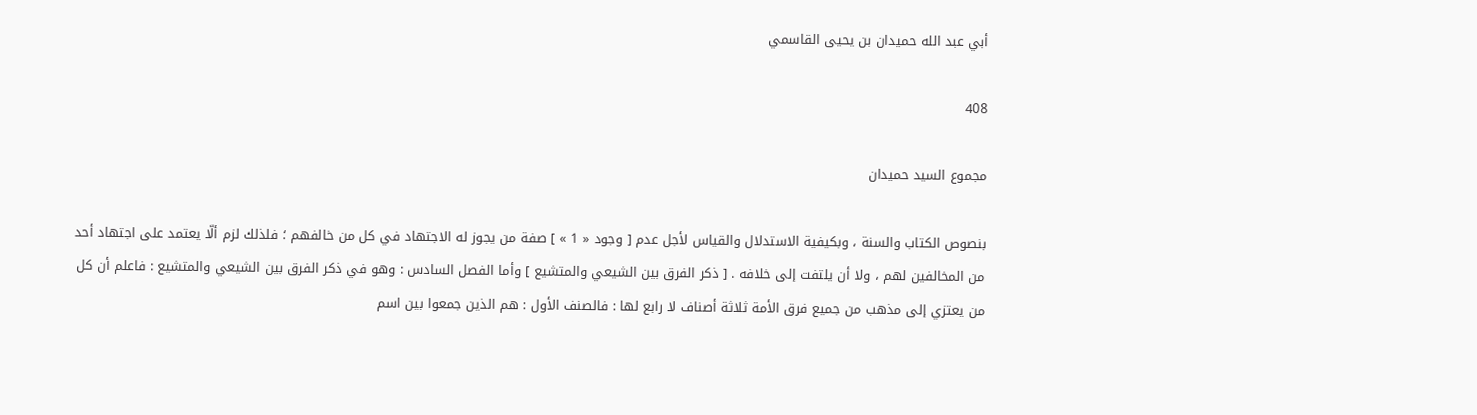أبي عبد الله حميدان بن يحيى القاسمي

408

مجموع السيد حميدان

بنصوص الكتاب والسنة ، وبكيفية الاستدلال والقياس لأجل عدم [ وجود « 1 » ] صفة من يجوز له الاجتهاد في كل من خالفهم ؛ فلذلك لزم ألّا يعتمد على اجتهاد أحد من المخالفين لهم ، ولا أن يلتفت إلى خلافه . [ ذكر الفرق بين الشيعي والمتشيع ] وأما الفصل السادس : وهو في ذكر الفرق بين الشيعي والمتشيع : فاعلم أن كل من يعتزي إلى مذهب من جميع فرق الأمة ثلاثة أصناف لا رابع لها : فالصنف الأول : هم الذين جمعوا بين اسم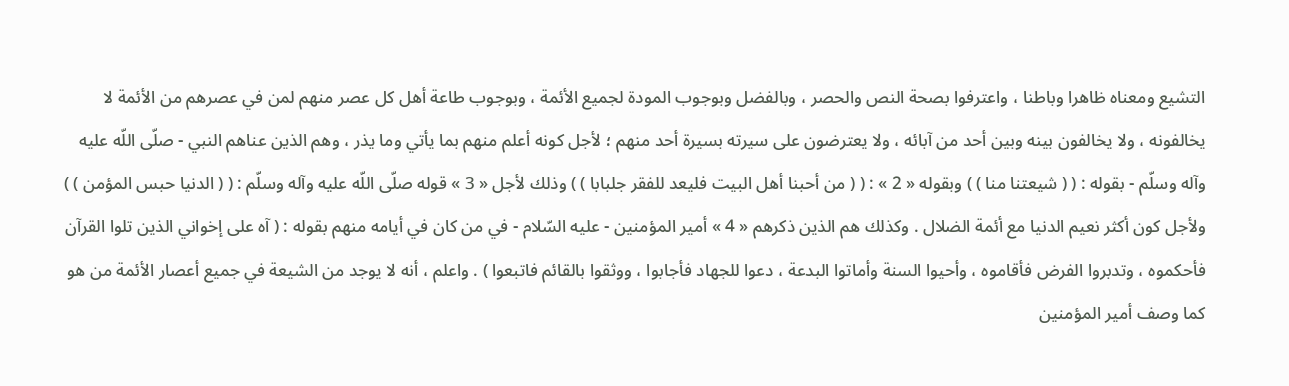التشيع ومعناه ظاهرا وباطنا ، واعترفوا بصحة النص والحصر ، وبالفضل وبوجوب المودة لجميع الأئمة ، وبوجوب طاعة أهل كل عصر منهم لمن في عصرهم من الأئمة لا يخالفونه ، ولا يخالفون بينه وبين أحد من آبائه ، ولا يعترضون على سيرته بسيرة أحد منهم ؛ لأجل كونه أعلم منهم بما يأتي وما يذر ، وهم الذين عناهم النبي - صلّى اللّه عليه وآله وسلّم - بقوله : ( ( شيعتنا منا ) ) وبقوله « 2 » : ( ( من أحبنا أهل البيت فليعد للفقر جلبابا ) ) وذلك لأجل « 3 » قوله صلّى اللّه عليه وآله وسلّم : ( ( الدنيا حبس المؤمن ) ) ولأجل كون أكثر نعيم الدنيا مع أئمة الضلال . وكذلك هم الذين ذكرهم « 4 » أمير المؤمنين - عليه السّلام - في من كان في أيامه منهم بقوله : ( آه على إخواني الذين تلوا القرآن فأحكموه ، وتدبروا الفرض فأقاموه ، وأحيوا السنة وأماتوا البدعة ، دعوا للجهاد فأجابوا ، ووثقوا بالقائم فاتبعوا ) . واعلم ، أنه لا يوجد من الشيعة في جميع أعصار الأئمة من هو كما وصف أمير المؤمنين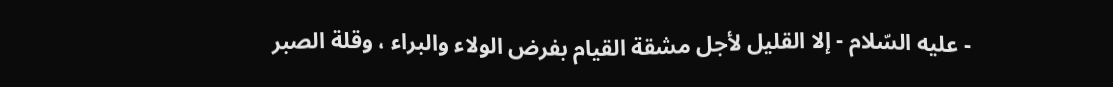- عليه السّلام - إلا القليل لأجل مشقة القيام بفرض الولاء والبراء ، وقلة الصبر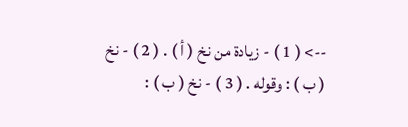--> ( 1 ) - زيادة من نخ ( أ ) . ( 2 ) - نخ ( ب ) : وقوله . ( 3 ) - نخ ( ب ) :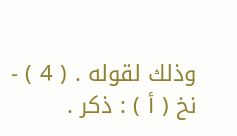وذلك لقوله . ( 4 ) - نخ ( أ ) : ذكر .